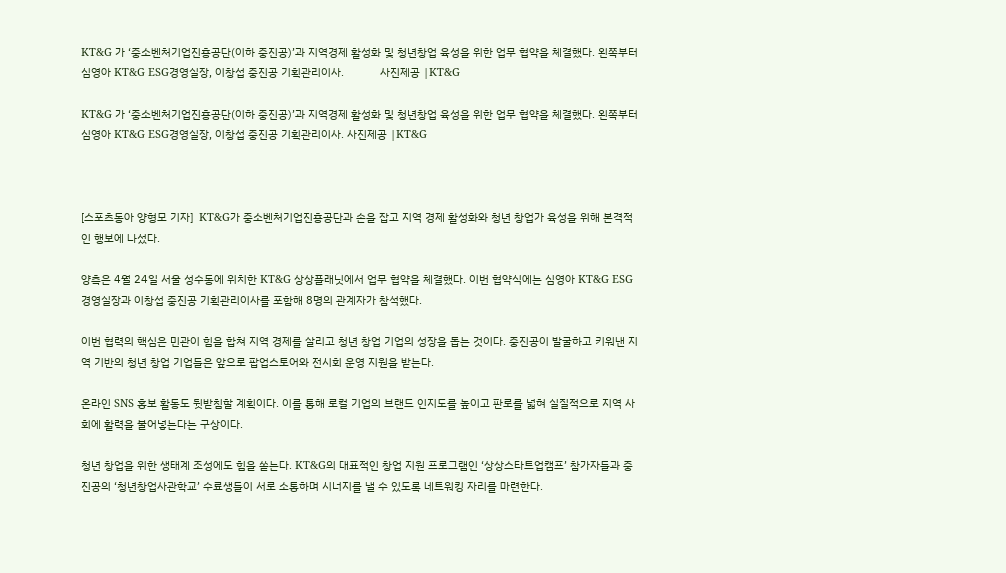KT&G 가 ‘중소벤처기업진흥공단(이하 중진공)’과 지역경제 활성화 및 청년창업 육성을 위한 업무 협약을 체결했다. 왼쪽부터 심영아 KT&G ESG경영실장, 이창섭 중진공 기획관리이사.            사진제공 |KT&G

KT&G 가 ‘중소벤처기업진흥공단(이하 중진공)’과 지역경제 활성화 및 청년창업 육성을 위한 업무 협약을 체결했다. 왼쪽부터 심영아 KT&G ESG경영실장, 이창섭 중진공 기획관리이사. 사진제공 |KT&G



[스포츠동아 양형모 기자]  KT&G가 중소벤처기업진흥공단과 손을 잡고 지역 경제 활성화와 청년 창업가 육성을 위해 본격적인 행보에 나섰다.

양측은 4월 24일 서울 성수동에 위치한 KT&G 상상플래닛에서 업무 협약을 체결했다. 이번 협약식에는 심영아 KT&G ESG경영실장과 이창섭 중진공 기획관리이사를 포함해 8명의 관계자가 참석했다.

이번 협력의 핵심은 민관이 힘을 합쳐 지역 경제를 살리고 청년 창업 기업의 성장을 돕는 것이다. 중진공이 발굴하고 키워낸 지역 기반의 청년 창업 기업들은 앞으로 팝업스토어와 전시회 운영 지원을 받는다.

온라인 SNS 홍보 활동도 뒷받침할 계획이다. 이를 통해 로컬 기업의 브랜드 인지도를 높이고 판로를 넓혀 실질적으로 지역 사회에 활력을 불어넣는다는 구상이다.

청년 창업을 위한 생태계 조성에도 힘을 쏟는다. KT&G의 대표적인 창업 지원 프로그램인 ‘상상스타트업캠프’ 참가자들과 중진공의 ‘청년창업사관학교’ 수료생들이 서로 소통하며 시너지를 낼 수 있도록 네트워킹 자리를 마련한다.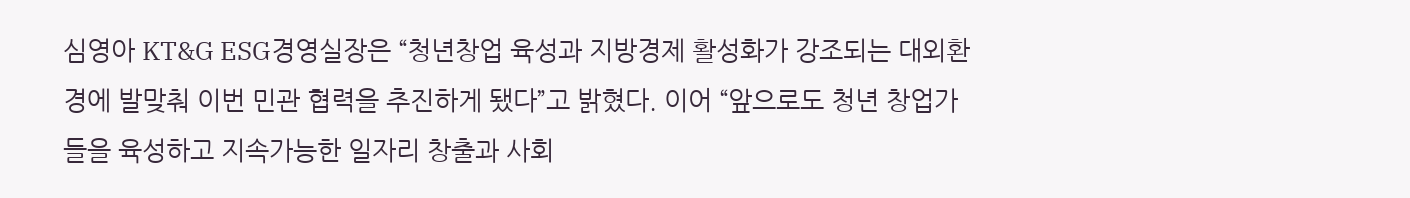심영아 KT&G ESG경영실장은 “청년창업 육성과 지방경제 활성화가 강조되는 대외환경에 발맞춰 이번 민관 협력을 추진하게 됐다”고 밝혔다. 이어 “앞으로도 청년 창업가들을 육성하고 지속가능한 일자리 창출과 사회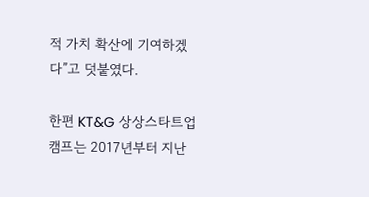적 가치 확산에 기여하겠다”고 덧붙였다.

한편 KT&G 상상스타트업캠프는 2017년부터 지난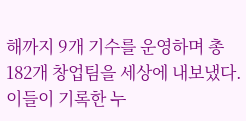해까지 9개 기수를 운영하며 총 182개 창업팀을 세상에 내보냈다. 이들이 기록한 누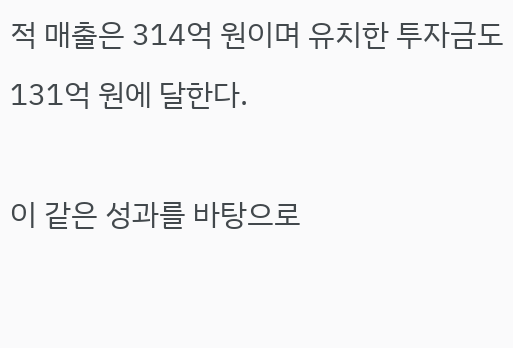적 매출은 314억 원이며 유치한 투자금도 131억 원에 달한다.

이 같은 성과를 바탕으로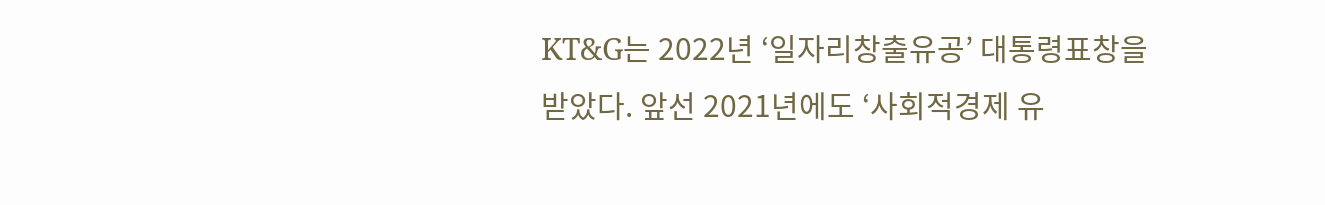KT&G는 2022년 ‘일자리창출유공’ 대통령표창을 받았다. 앞선 2021년에도 ‘사회적경제 유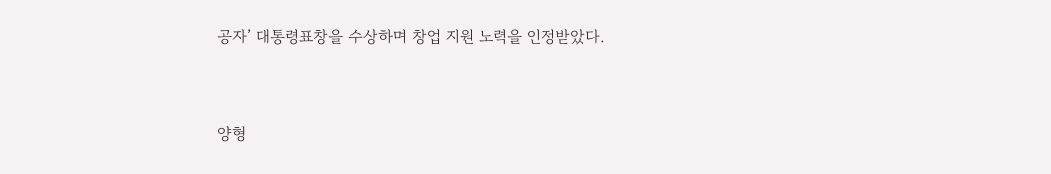공자’ 대통령표창을 수상하며 창업 지원 노력을 인정받았다.


양형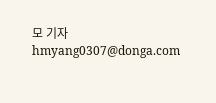모 기자 hmyang0307@donga.com